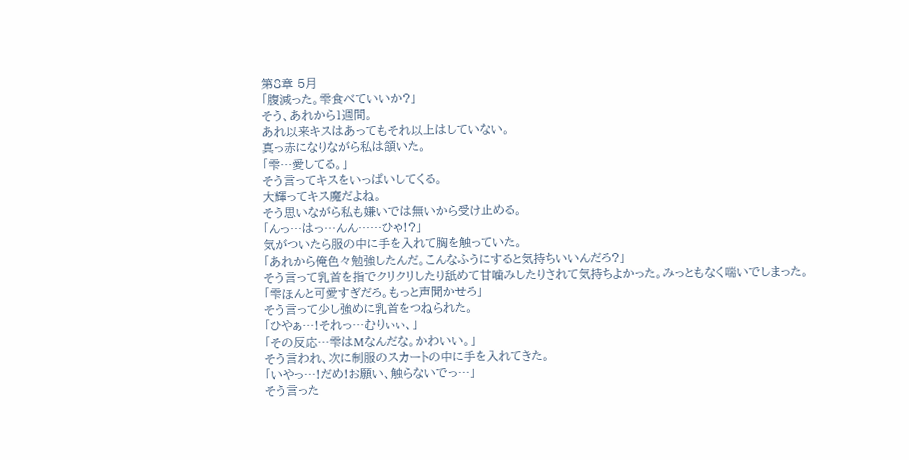第8章 5月
「腹減った。雫食べていいか?」
そう、あれから1週間。
あれ以来キスはあってもそれ以上はしていない。
真っ赤になりながら私は頷いた。
「雫…愛してる。」
そう言ってキスをいっぱいしてくる。
大輝ってキス魔だよね。
そう思いながら私も嫌いでは無いから受け止める。
「んっ…はっ…んん……ひゃ!?」
気がついたら服の中に手を入れて胸を触っていた。
「あれから俺色々勉強したんだ。こんなふうにすると気持ちいいんだろ?」
そう言って乳首を指でクリクリしたり舐めて甘噛みしたりされて気持ちよかった。みっともなく喘いでしまった。
「雫ほんと可愛すぎだろ。もっと声聞かせろ」
そう言って少し強めに乳首をつねられた。
「ひやぁ…!それっ…むりぃぃ、」
「その反応…雫はMなんだな。かわいい。」
そう言われ、次に制服のスカートの中に手を入れてきた。
「いやっ…!だめ!お願い、触らないでっ…」
そう言った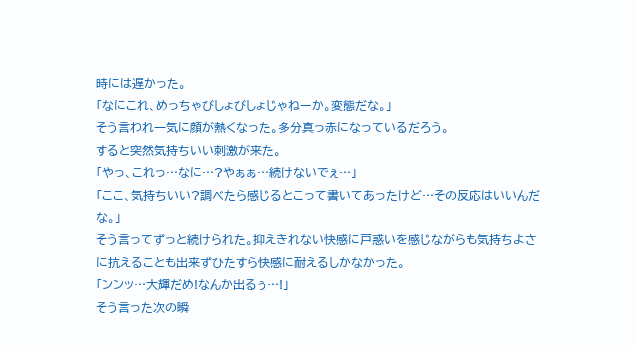時には遅かった。
「なにこれ、めっちゃびしょびしょじゃねーか。変態だな。」
そう言われ一気に顔が熱くなった。多分真っ赤になっているだろう。
すると突然気持ちいい刺激が来た。
「やっ、これっ…なに…?やぁぁ…続けないでぇ…」
「ここ、気持ちいい?調べたら感じるとこって書いてあったけど…その反応はいいんだな。」
そう言ってずっと続けられた。抑えきれない快感に戸惑いを感じながらも気持ちよさに抗えることも出来ずひたすら快感に耐えるしかなかった。
「ンンッ…大輝だめ!なんか出るぅ…!」
そう言った次の瞬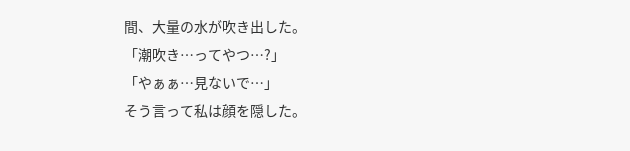間、大量の水が吹き出した。
「潮吹き…ってやつ…?」
「やぁぁ…見ないで…」
そう言って私は顔を隠した。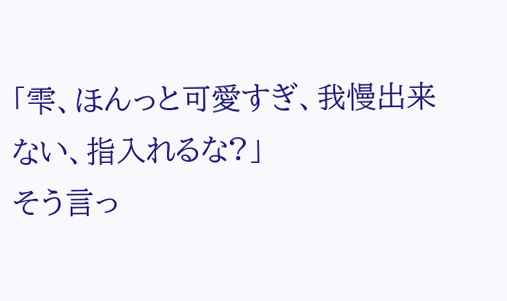「雫、ほんっと可愛すぎ、我慢出来ない、指入れるな?」
そう言っ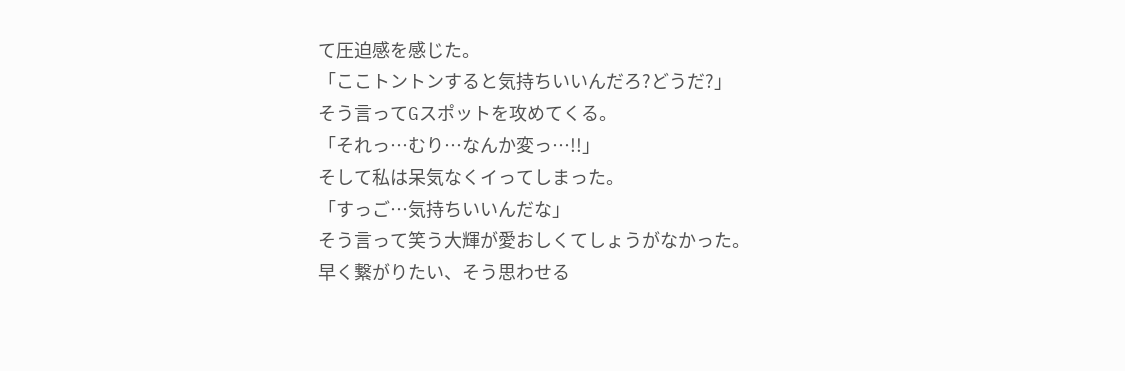て圧迫感を感じた。
「ここトントンすると気持ちいいんだろ?どうだ?」
そう言ってGスポットを攻めてくる。
「それっ…むり…なんか変っ…!!」
そして私は呆気なくイってしまった。
「すっご…気持ちいいんだな」
そう言って笑う大輝が愛おしくてしょうがなかった。
早く繋がりたい、そう思わせる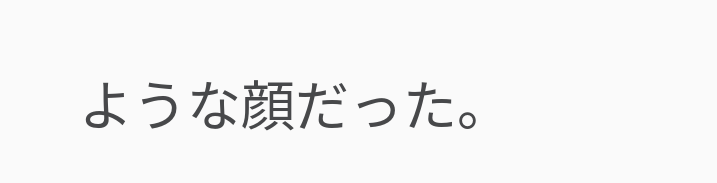ような顔だった。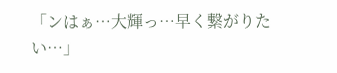「ンはぁ…大輝っ…早く繋がりたい…」